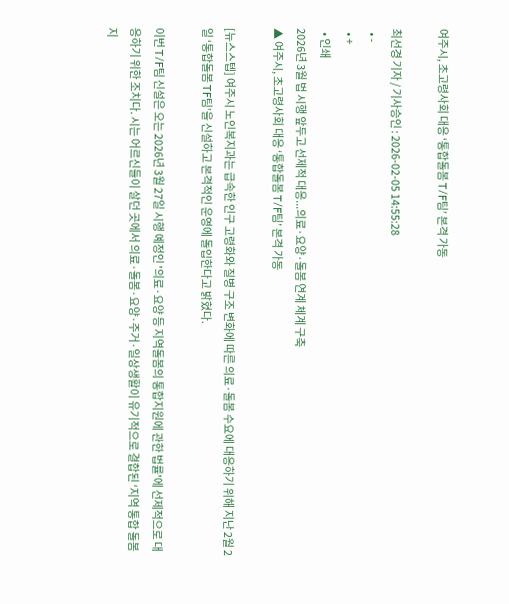여주시, 초고령사회 대응 ‘통합돌봄 T/F팀’ 본격 가동

최선경 기자 / 기사승인 : 2026-02-05 14:55:28
  • -
  • +
  • 인쇄
2026년 3월 법 시행 앞두고 선제적 대응...의료·요양·돌봄 연계 체계 구축
▲ 여주시, 초고령사회 대응 ‘통합돌봄 T/F팀’ 본격 가동

[뉴스스텝] 여주시 노인복지과는 급속한 인구 고령화와 질병 구조 변화에 따른 의료·돌봄 수요에 대응하기 위해 지난 2월 2일 ‘통합돌봄 TF팀’을 신설하고 본격적인 운영에 돌입한다고 밝혔다.

이번 T/F팀 신설은 오는 2026년 3월 27일 시행 예정인 '의료·요양 등 지역돌봄의 통합지원에 관한 법률'에 선제적으로 대응하기 위한 조치다. 시는 어르신들이 살던 곳에서 의료·돌봄·요양·주거·일상생활이 유기적으로 결합된 ‘지역 통합 돌봄 지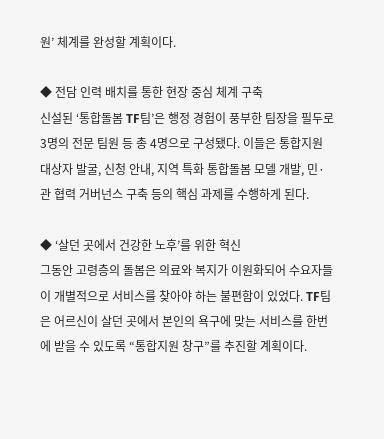원’ 체계를 완성할 계획이다.

◆ 전담 인력 배치를 통한 현장 중심 체계 구축
신설된 ‘통합돌봄 TF팀’은 행정 경험이 풍부한 팀장을 필두로 3명의 전문 팀원 등 총 4명으로 구성됐다. 이들은 통합지원 대상자 발굴, 신청 안내, 지역 특화 통합돌봄 모델 개발, 민·관 협력 거버넌스 구축 등의 핵심 과제를 수행하게 된다.

◆ ‘살던 곳에서 건강한 노후’를 위한 혁신
그동안 고령층의 돌봄은 의료와 복지가 이원화되어 수요자들이 개별적으로 서비스를 찾아야 하는 불편함이 있었다. TF팀은 어르신이 살던 곳에서 본인의 욕구에 맞는 서비스를 한번에 받을 수 있도록 “통합지원 창구”를 추진할 계획이다.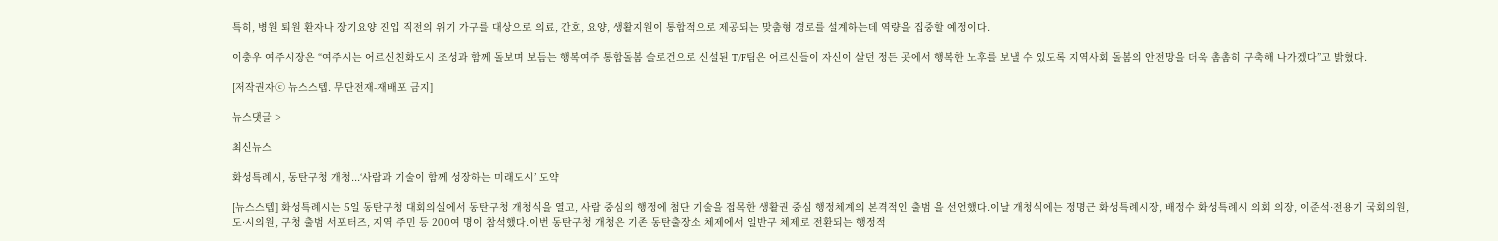특히, 병원 퇴원 환자나 장기요양 진입 직전의 위기 가구를 대상으로 의료, 간호, 요양, 생활지원이 통합적으로 제공되는 맞춤형 경로를 설계하는데 역량을 집중할 예정이다.

이충우 여주시장은 “여주시는 어르신친화도시 조성과 함께 돌보며 보듬는 행복여주 통합돌봄 슬로건으로 신설된 T/F팀은 어르신들이 자신이 살던 정든 곳에서 행복한 노후를 보낼 수 있도록 지역사회 돌봄의 안전망을 더욱 촘촘히 구축해 나가겠다”고 밝혔다.

[저작권자ⓒ 뉴스스텝. 무단전재-재배포 금지]

뉴스댓글 >

최신뉴스

화성특례시, 동탄구청 개청...‘사람과 기술이 함께 성장하는 미래도시’ 도약

[뉴스스텝] 화성특례시는 5일 동탄구청 대회의실에서 동탄구청 개청식을 열고, 사람 중심의 행정에 첨단 기술을 접목한 생활권 중심 행정체계의 본격적인 출범 을 선언했다.이날 개청식에는 정명근 화성특례시장, 배정수 화성특례시 의회 의장, 이준석·전용기 국회의원, 도·시의원, 구청 출범 서포터즈, 지역 주민 등 200여 명이 참석했다.이번 동탄구청 개청은 기존 동탄출장소 체제에서 일반구 체제로 전환되는 행정적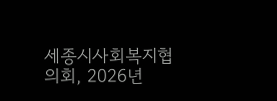세종시사회복지협의회, 2026년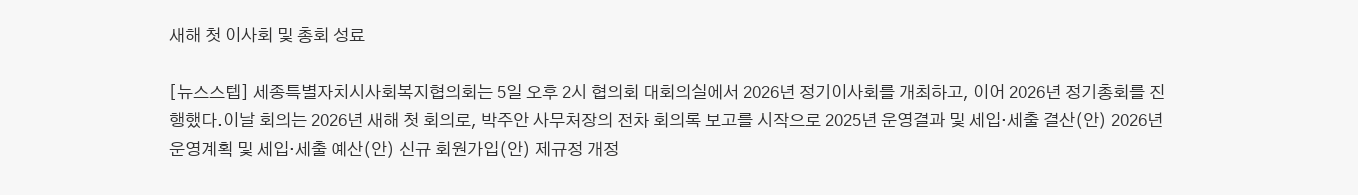새해 첫 이사회 및 총회 성료

[뉴스스텝] 세종특별자치시사회복지협의회는 5일 오후 2시 협의회 대회의실에서 2026년 정기이사회를 개최하고, 이어 2026년 정기총회를 진행했다.이날 회의는 2026년 새해 첫 회의로, 박주안 사무처장의 전차 회의록 보고를 시작으로 2025년 운영결과 및 세입·세출 결산(안) 2026년 운영계획 및 세입·세출 예산(안) 신규 회원가입(안) 제규정 개정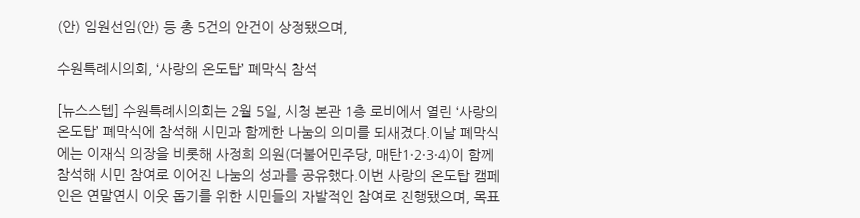(안) 임원선임(안) 등 총 5건의 안건이 상정됐으며,

수원특례시의회, ‘사랑의 온도탑’ 폐막식 참석

[뉴스스텝] 수원특례시의회는 2월 5일, 시청 본관 1층 로비에서 열린 ‘사랑의 온도탑’ 폐막식에 참석해 시민과 함께한 나눔의 의미를 되새겼다.이날 폐막식에는 이재식 의장을 비롯해 사정희 의원(더불어민주당, 매탄1·2·3·4)이 함께 참석해 시민 참여로 이어진 나눔의 성과를 공유했다.이번 사랑의 온도탑 캠페인은 연말연시 이웃 돕기를 위한 시민들의 자발적인 참여로 진행됐으며, 목표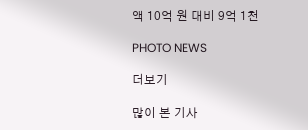액 10억 원 대비 9억 1천

PHOTO NEWS

더보기

많이 본 기사